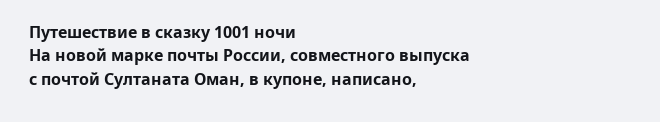Путешествие в сказку 1001 ночи
На новой марке почты России, совместного выпуска с почтой Султаната Оман, в купоне, написано,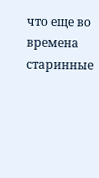что еще во времена старинные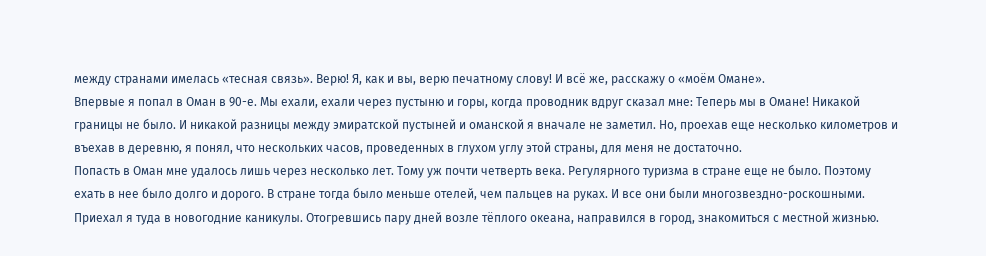между странами имелась «тесная связь». Верю! Я, как и вы, верю печатному слову! И всё же, расскажу о «моём Омане».
Впервые я попал в Оман в 90-е. Мы ехали, ехали через пустыню и горы, когда проводник вдруг сказал мне: Теперь мы в Омане! Никакой границы не было. И никакой разницы между эмиратской пустыней и оманской я вначале не заметил. Но, проехав еще несколько километров и въехав в деревню, я понял, что нескольких часов, проведенных в глухом углу этой страны, для меня не достаточно.
Попасть в Оман мне удалось лишь через несколько лет. Тому уж почти четверть века. Регулярного туризма в стране еще не было. Поэтому ехать в нее было долго и дорого. В стране тогда было меньше отелей, чем пальцев на руках. И все они были многозвездно-роскошными.
Приехал я туда в новогодние каникулы. Отогревшись пару дней возле тёплого океана, направился в город, знакомиться с местной жизнью.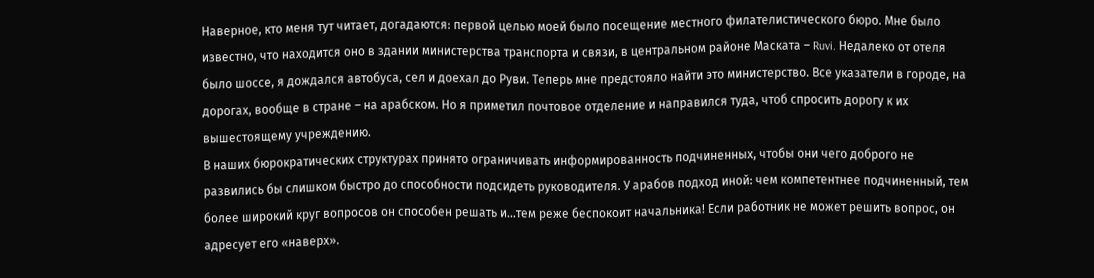Наверное, кто меня тут читает, догадаются: первой целью моей было посещение местного филателистического бюро. Мне было известно, что находится оно в здании министерства транспорта и связи, в центральном районе Маската – Ruvi. Недалеко от отеля было шоссе, я дождался автобуса, сел и доехал до Руви. Теперь мне предстояло найти это министерство. Все указатели в городе, на дорогах, вообще в стране – на арабском. Но я приметил почтовое отделение и направился туда, чтоб спросить дорогу к их вышестоящему учреждению.
В наших бюрократических структурах принято ограничивать информированность подчиненных, чтобы они чего доброго не развились бы слишком быстро до способности подсидеть руководителя. У арабов подход иной: чем компетентнее подчиненный, тем более широкий круг вопросов он способен решать и…тем реже беспокоит начальника! Если работник не может решить вопрос, он адресует его «наверх».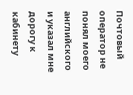Почтовый оператор не понял моего английского и указал мне дорогу к кабинету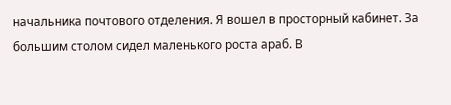начальника почтового отделения. Я вошел в просторный кабинет. За большим столом сидел маленького роста араб. В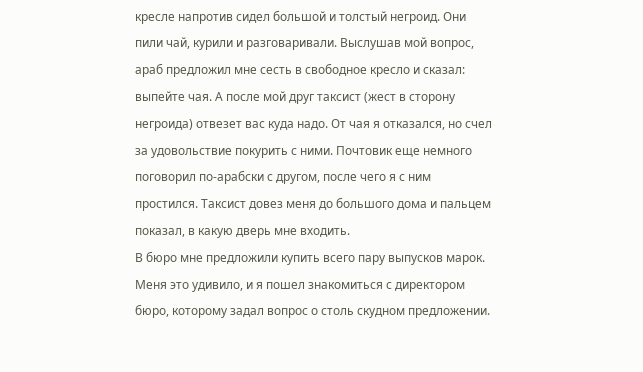кресле напротив сидел большой и толстый негроид. Они пили чай, курили и разговаривали. Выслушав мой вопрос, араб предложил мне сесть в свободное кресло и сказал: выпейте чая. А после мой друг таксист (жест в сторону негроида) отвезет вас куда надо. От чая я отказался, но счел за удовольствие покурить с ними. Почтовик еще немного поговорил по-арабски с другом, после чего я с ним простился. Таксист довез меня до большого дома и пальцем показал, в какую дверь мне входить.
В бюро мне предложили купить всего пару выпусков марок. Меня это удивило, и я пошел знакомиться с директором бюро, которому задал вопрос о столь скудном предложении.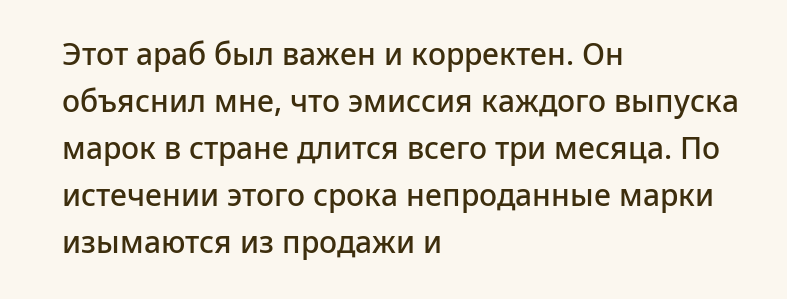Этот араб был важен и корректен. Он объяснил мне, что эмиссия каждого выпуска марок в стране длится всего три месяца. По истечении этого срока непроданные марки изымаются из продажи и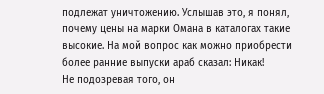подлежат уничтожению. Услышав это, я понял, почему цены на марки Омана в каталогах такие высокие. На мой вопрос как можно приобрести более ранние выпуски араб сказал: Никак!
Не подозревая того, он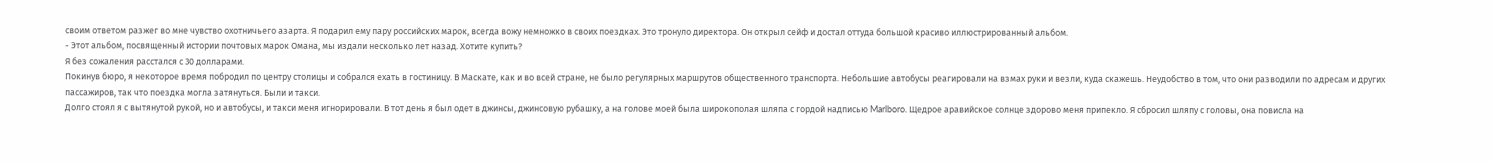своим ответом разжег во мне чувство охотничьего азарта. Я подарил ему пару российских марок, всегда вожу немножко в своих поездках. Это тронуло директора. Он открыл сейф и достал оттуда большой красиво иллюстрированный альбом.
- Этот альбом, посвященный истории почтовых марок Омана, мы издали несколько лет назад. Хотите купить?
Я без сожаления расстался с 30 долларами.
Покинув бюро, я некоторое время побродил по центру столицы и собрался ехать в гостиницу. В Маскате, как и во всей стране, не было регулярных маршрутов общественного транспорта. Небольшие автобусы реагировали на взмах руки и везли, куда скажешь. Неудобство в том, что они разводили по адресам и других пассажиров, так что поездка могла затянуться. Были и такси.
Долго стоял я с вытянутой рукой, но и автобусы, и такси меня игнорировали. В тот день я был одет в джинсы, джинсовую рубашку, а на голове моей была широкополая шляпа с гордой надписью Marlboro. Щедрое аравийское солнце здорово меня припекло. Я сбросил шляпу с головы, она повисла на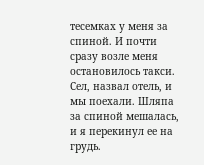тесемках у меня за спиной. И почти сразу возле меня остановилось такси.
Сел, назвал отель, и мы поехали. Шляпа за спиной мешалась, и я перекинул ее на грудь.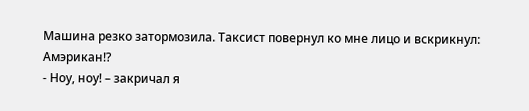Машина резко затормозила. Таксист повернул ко мне лицо и вскрикнул: Амэрикан!?
- Ноу, ноу! – закричал я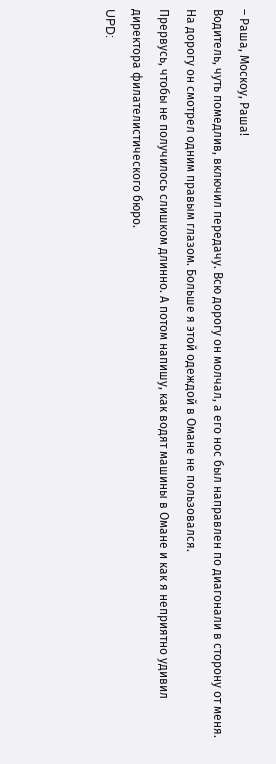– Раша, Москоу, Раша!
Водитель, чуть помедлив, включил передачу. Всю дорогу он молчал, а его нос был направлен по диагонали в сторону от меня. На дорогу он смотрел одним правым глазом. Больше я этой одеждой в Омане не пользовался.
Прервусь, чтобы не получилось слишком длинно. А потом напишу, как водят машины в Омане и как я неприятно удивил директора филателистического бюро.
UPD: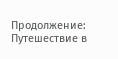Продолжение: Путешествие в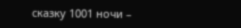сказку 1001 ночи –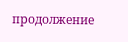продолжение